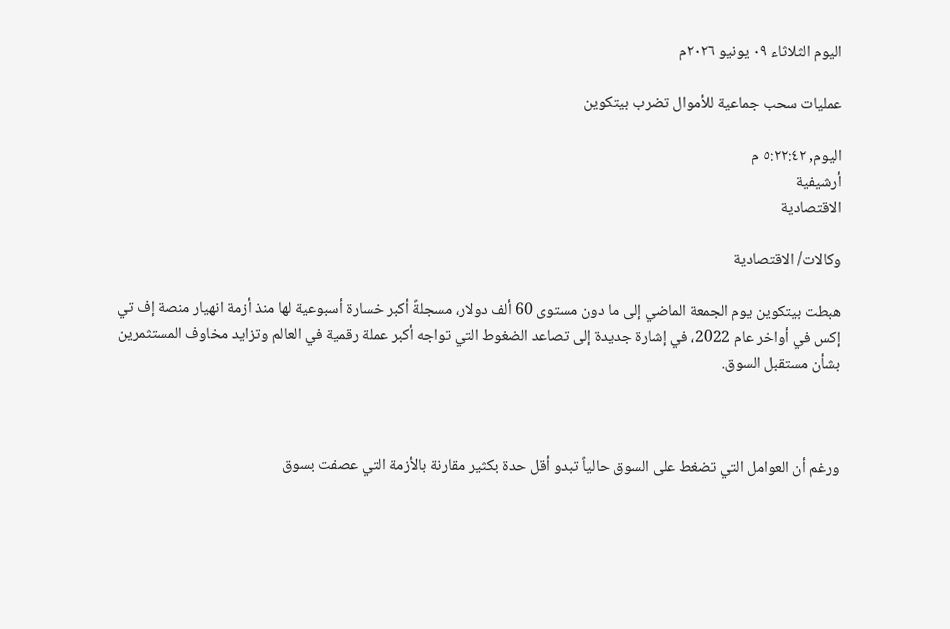اليوم الثلاثاء ٠٩ يونيو ٢٠٢٦م

عمليات سحب جماعية للأموال تضرب بيتكوين

اليوم, ٥:٢٢:٤٢ م
أرشيفية
الاقتصادية

وكالات/ الاقتصادية

هبطت بيتكوين يوم الجمعة الماضي إلى ما دون مستوى 60 ألف دولار، مسجلةً أكبر خسارة أسبوعية لها منذ أزمة انهيار منصة إف تي إكس في أواخر عام 2022، في إشارة جديدة إلى تصاعد الضغوط التي تواجه أكبر عملة رقمية في العالم وتزايد مخاوف المستثمرين بشأن مستقبل السوق.



ورغم أن العوامل التي تضغط على السوق حالياً تبدو أقل حدة بكثير مقارنة بالأزمة التي عصفت بسوق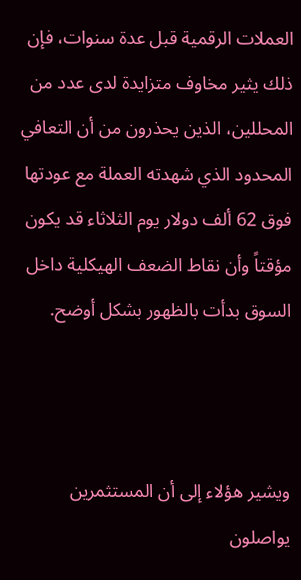العملات الرقمية قبل عدة سنوات، فإن ذلك يثير مخاوف متزايدة لدى عدد من المحللين، الذين يحذرون من أن التعافي المحدود الذي شهدته العملة مع عودتها فوق 62 ألف دولار يوم الثلاثاء قد يكون مؤقتاً وأن نقاط الضعف الهيكلية داخل السوق بدأت بالظهور بشكل أوضح.



ويشير هؤلاء إلى أن المستثمرين يواصلون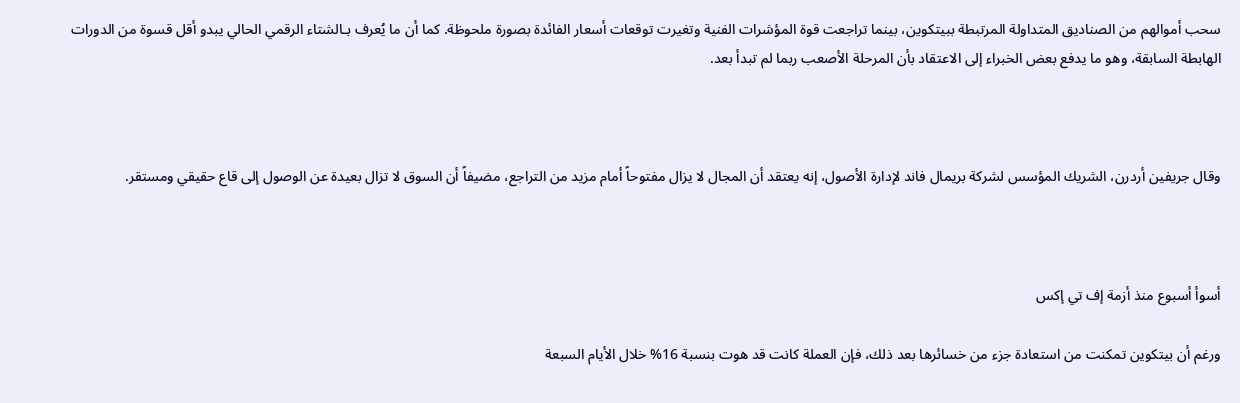سحب أموالهم من الصناديق المتداولة المرتبطة ببيتكوين، بينما تراجعت قوة المؤشرات الفنية وتغيرت توقعات أسعار الفائدة بصورة ملحوظة. كما أن ما يُعرف بـالشتاء الرقمي الحالي يبدو أقل قسوة من الدورات الهابطة السابقة، وهو ما يدفع بعض الخبراء إلى الاعتقاد بأن المرحلة الأصعب ربما لم تبدأ بعد.



وقال جريفين أردرن، الشريك المؤسس لشركة بريمال فاند لإدارة الأصول، إنه يعتقد أن المجال لا يزال مفتوحاً أمام مزيد من التراجع، مضيفاً أن السوق لا تزال بعيدة عن الوصول إلى قاع حقيقي ومستقر.



أسوأ أسبوع منذ أزمة إف تي إكس

ورغم أن بيتكوين تمكنت من استعادة جزء من خسائرها بعد ذلك، فإن العملة كانت قد هوت بنسبة 16% خلال الأيام السبعة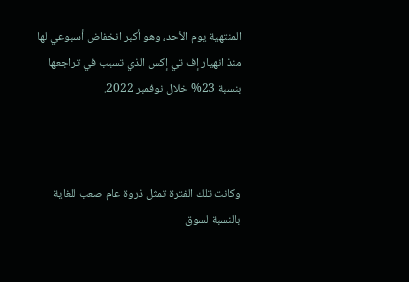المنتهية يوم الأحد، وهو أكبر انخفاض أسبوعي لها منذ انهيار إف تي إكس الذي تسبب في تراجعها بنسبة 23% خلال نوفمبر 2022.



وكانت تلك الفترة تمثل ذروة عام صعب للغاية بالنسبة لسوق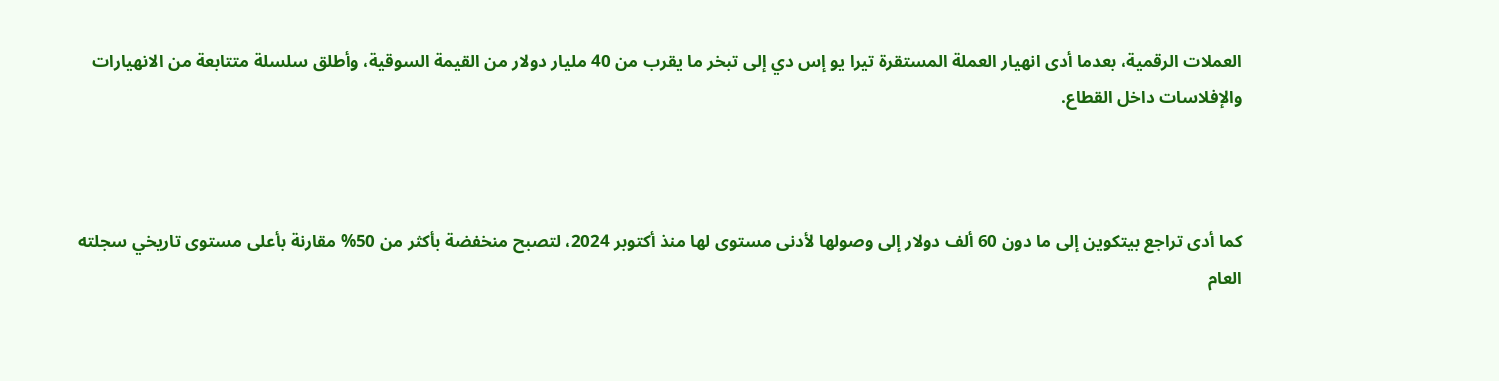العملات الرقمية، بعدما أدى انهيار العملة المستقرة تيرا يو إس دي إلى تبخر ما يقرب من 40 مليار دولار من القيمة السوقية، وأطلق سلسلة متتابعة من الانهيارات والإفلاسات داخل القطاع.



كما أدى تراجع بيتكوين إلى ما دون 60 ألف دولار إلى وصولها لأدنى مستوى لها منذ أكتوبر 2024، لتصبح منخفضة بأكثر من 50% مقارنة بأعلى مستوى تاريخي سجلته العام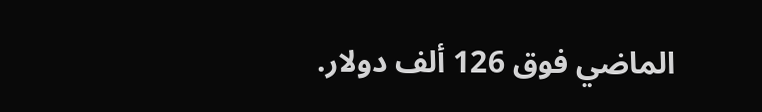الماضي فوق 126 ألف دولار.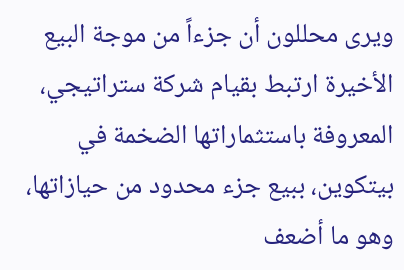ويرى محللون أن جزءاً من موجة البيع الأخيرة ارتبط بقيام شركة ستراتيجي، المعروفة باستثماراتها الضخمة في بيتكوين، ببيع جزء محدود من حيازاتها، وهو ما أضعف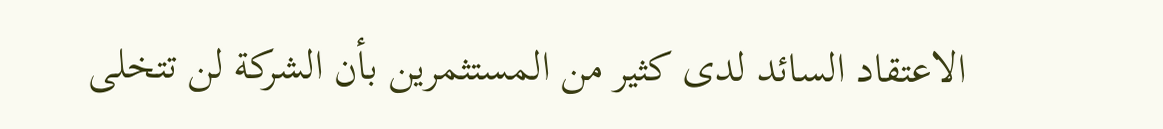الاعتقاد السائد لدى كثير من المستثمرين بأن الشركة لن تتخلى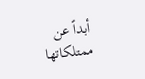أبداً عن ممتلكاتها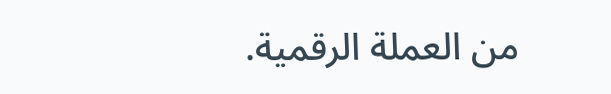من العملة الرقمية.